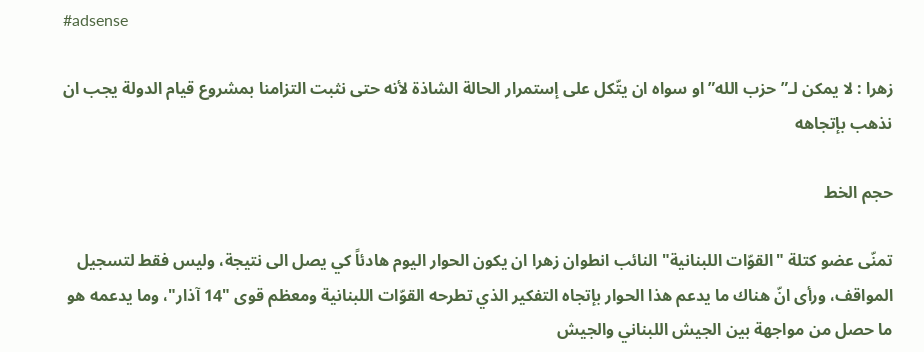#adsense

زهرا : لا يمكن لـ”حزب الله” او سواه ان يتّكل على إستمرار الحالة الشاذة لأنه حتى نثبت التزامنا بمشروع قيام الدولة يجب ان نذهب بإتجاهه

حجم الخط

تمنّى عضو كتلة "القوّات اللبنانية" النائب انطوان زهرا ان يكون الحوار اليوم هادئاً كي يصل الى نتيجة، وليس فقط لتسجيل المواقف، ورأى انّ هناك ما يدعم هذا الحوار بإتجاه التفكير الذي تطرحه القوّات اللبنانية ومعظم قوى "14 آذار"، وما يدعمه هو ما حصل من مواجهة بين الجيش اللبناني والجيش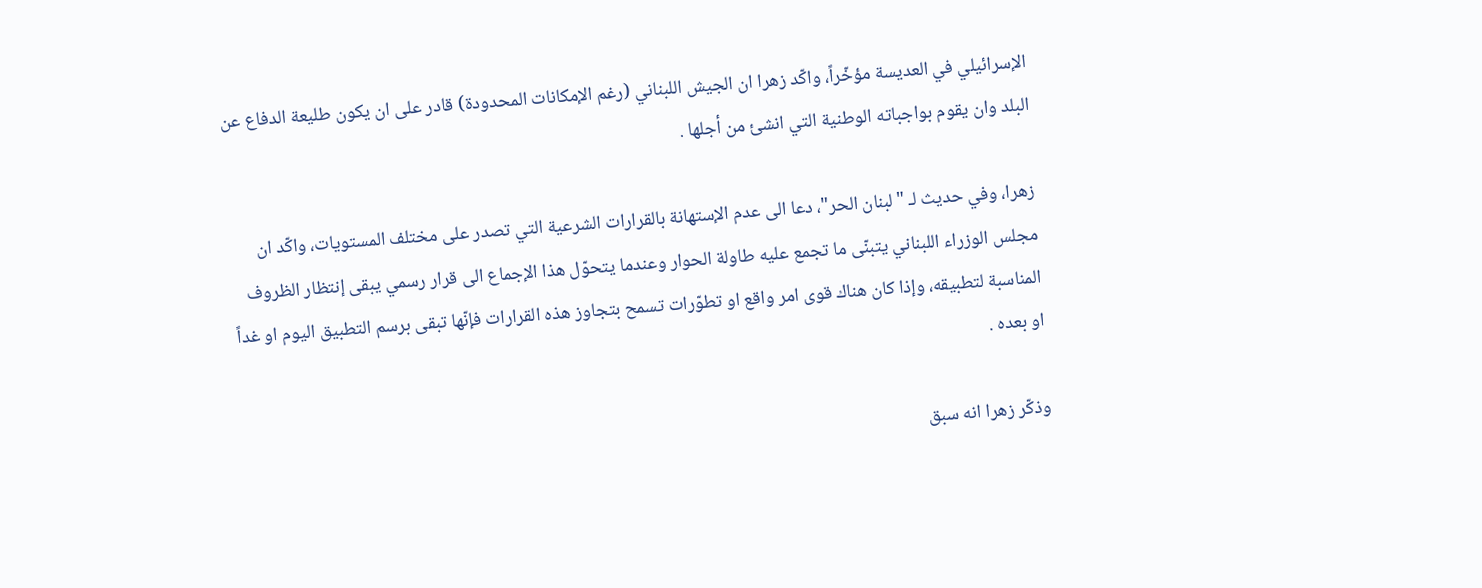الإسرائيلي في العديسة مؤخّراً، واكّد زهرا ان الجيش اللبناني (رغم الإمكانات المحدودة) قادر على ان يكون طليعة الدفاع عن البلد وان يقوم بواجباته الوطنية التي انشئ من أجلها .

زهرا، وفي حديث لـ "لبنان الحر"، دعا الى عدم الإستهانة بالقرارات الشرعية التي تصدر على مختلف المستويات، واكّد ان مجلس الوزراء اللبناني يتبنّى ما تجمع عليه طاولة الحوار وعندما يتحوّل هذا الإجماع الى قرار رسمي يبقى إنتظار الظروف المناسبة لتطبيقه، وإذا كان هناك قوى امر واقع او تطوّرات تسمح بتجاوز هذه القرارات فإنّها تبقى برسم التطبيق اليوم او غداً او بعده .

وذكّر زهرا انه سبق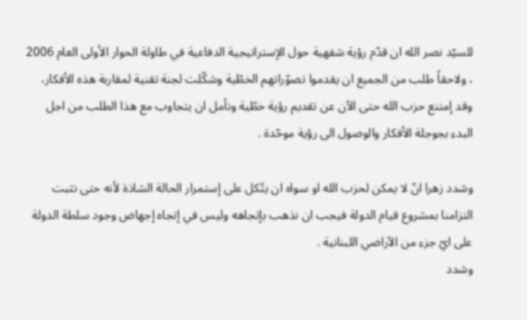للسيّد نصر الله ان قدّم رؤية شفهية حول الإستراتيجية الدفاعية في طاولة الحوار الأولى العام 2006 ، ولاحقاً طلب من الجميع ان يقدموا تصوّراتهم الخطّية وشكّلت لجنة تقنية لمقاربة هذه الأفكار، وقد إمتنع حزب الله حتى الآن عن تقديم رؤية خطّية ونأمل ان يتجاوب مع هذا الطلب من اجل البدء بجوجلة الأفكار والوصول الى رؤية موحّدة .

وشدد زهرا انّ لا يمكن لحزب الله او سواه ان يتّكل على إستمرار الحالة الشاذة لأنه حتى نثبت التزامنا بمشروع قيام الدولة فيجب ان نذهب بإتجاهه وليس في إتجاه إجهاض وجود سلطة الدولة على ايّ جزء من الآراضي اللبنانية .
وشدد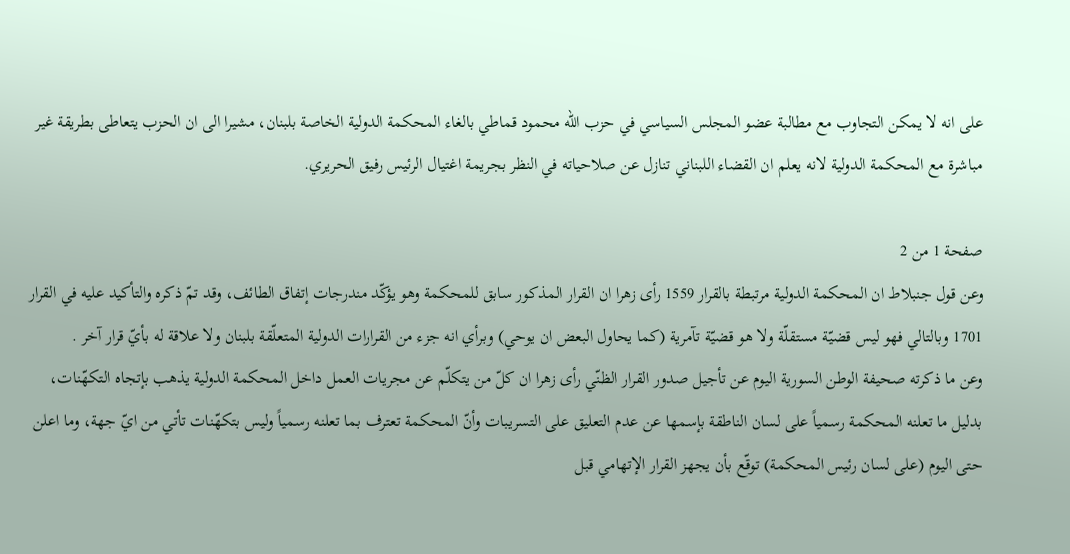على انه لا يمكن التجاوب مع مطالبة عضو المجلس السياسي في حزب الله محمود قماطي بالغاء المحكمة الدولية الخاصة بلبنان، مشيرا الى ان الحزب يتعاطى بطريقة غير مباشرة مع المحكمة الدولية لانه يعلم ان القضاء اللبناني تنازل عن صلاحياته في النظر بجريمة اغتيال الرئيس رفيق الحريري.

صفحة 1 من 2
وعن قول جنبلاط ان المحكمة الدولية مرتبطة بالقرار 1559 رأى زهرا ان القرار المذكور سابق للمحكمة وهو يؤكّد مندرجات إتفاق الطائف، وقد تمّ ذكره والتأكيد عليه في القرار 1701 وبالتالي فهو ليس قضيّة مستقلّة ولا هو قضيّة تآمرية (كما يحاول البعض ان يوحي) وبرأي انه جزء من القرارات الدولية المتعلّقة بلبنان ولا علاقة له بأيّ قرار آخر .
وعن ما ذكرته صحيفة الوطن السورية اليوم عن تأجيل صدور القرار الظنّي رأى زهرا ان كلّ من يتكلّم عن مجريات العمل داخل المحكمة الدولية يذهب بإتجاه التكهّنات، بدليل ما تعلنه المحكمة رسمياً على لسان الناطقة بإسمها عن عدم التعليق على التسريبات وأنّ المحكمة تعترف بما تعلنه رسمياً وليس بتكهّنات تأتي من ايّ جهة، وما اعلن حتى اليوم (على لسان رئيس المحكمة) توقّع بأن يجهز القرار الإتهامي قبل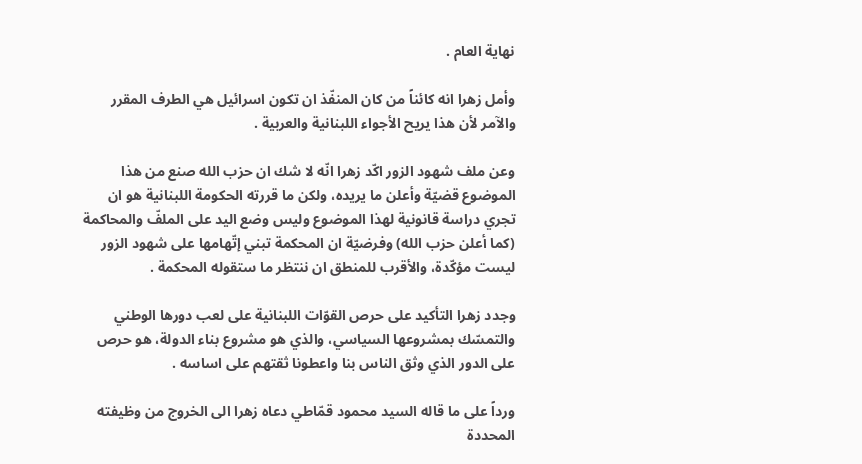نهاية العام .

وأمل زهرا انه كائناً من كان المنفّذ ان تكون اسرائيل هي الطرف المقرر والآمر لأن هذا يريح الأجواء اللبنانية والعربية .

وعن ملف شهود الزور اكّد زهرا انّه لا شك ان حزب الله صنع من هذا الموضوع قضيّة وأعلن ما يريده، ولكن ما قررته الحكومة اللبنانية هو ان تجري دراسة قانونية لهذا الموضوع وليس وضع اليد على الملفّ والمحاكمة (كما أعلن حزب الله) وفرضيّة ان المحكمة تبني إتّهامها على شهود الزور ليست مؤكّدة، والأقرب للمنطق ان ننتظر ما ستقوله المحكمة .

وجدد زهرا التأكيد على حرص القوّات اللبنانية على لعب دورها الوطني والتمسّك بمشروعها السياسي، والذي هو مشروع بناء الدولة، هو حرص على الدور الذي وثق الناس بنا واعطونا ثقتهم على اساسه .

ورداً على ما قاله السيد محمود قمّاطي دعاه زهرا الى الخروج من وظيفته المحددة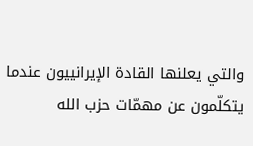والتي يعلنها القادة الإيرانييون عندما يتكلّمون عن مهمّات حزب الله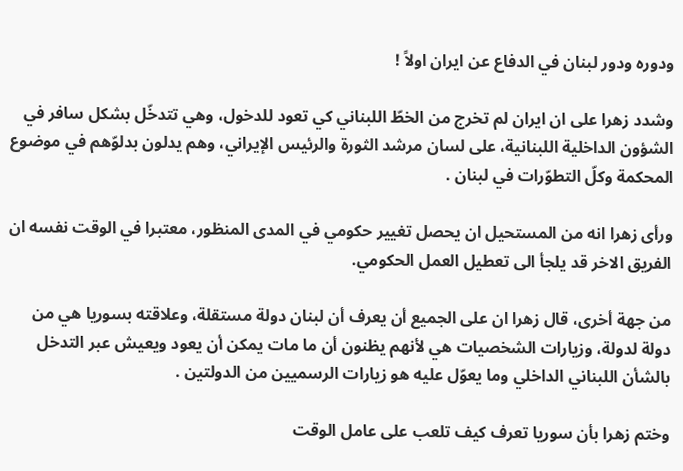ودوره ودور لبنان في الدفاع عن ايران اولاً !

وشدد زهرا على ان ايران لم تخرج من الخطّ اللبناني كي تعود للدخول، وهي تتدخّل بشكل سافر في الشؤون الداخلية اللبنانية، على لسان مرشد الثورة والرئيس الإيراني، وهم يدلون بدلوّهم في موضوع المحكمة وكلّ التطوّرات في لبنان .

ورأى زهرا انه من المستحيل ان يحصل تغيير حكومي في المدى المنظور، معتبرا في الوقت نفسه ان الفريق الاخر قد يلجأ الى تعطيل العمل الحكومي.

من جهة أخرى، قال زهرا ان على الجميع أن يعرف أن لبنان دولة مستقلة، وعلاقته بسوريا هي من دولة لدولة، وزيارات الشخصيات هي لأنهم يظنون أن ما مات يمكن أن يعود ويعيش عبر التدخل بالشأن اللبناني الداخلي وما يعوّل عليه هو زيارات الرسميين من الدولتين .

وختم زهرا بأن سوريا تعرف كيف تلعب على عامل الوقت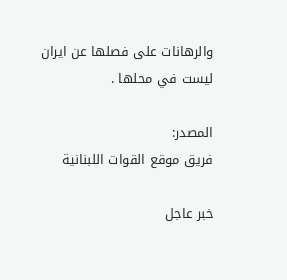والرهانات على فصلها عن ايران ليست في محلها .

المصدر:
فريق موقع القوات اللبنانية

خبر عاجل